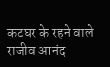कटघर के रहने वाले राजीव आनंद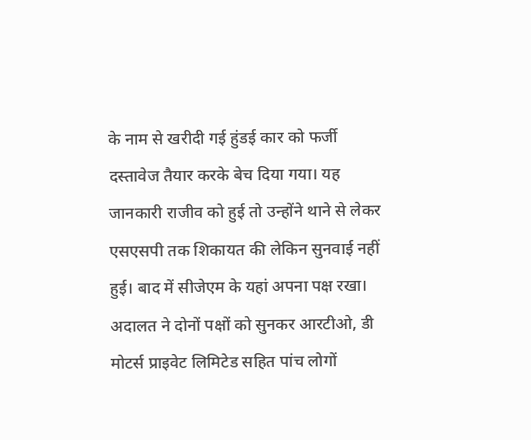के नाम से खरीदी गई हुंडई कार को फर्जी दस्तावेज तैयार करके बेच दिया गया। यह जानकारी राजीव को हुई तो उन्होंने थाने से लेकर एसएसपी तक शिकायत की लेकिन सुनवाई नहीं हुई। बाद में सीजेएम के यहां अपना पक्ष रखा। अदालत ने दोनों पक्षों को सुनकर आरटीओ, डी मोटर्स प्राइवेट लिमिटेड सहित पांच लोगों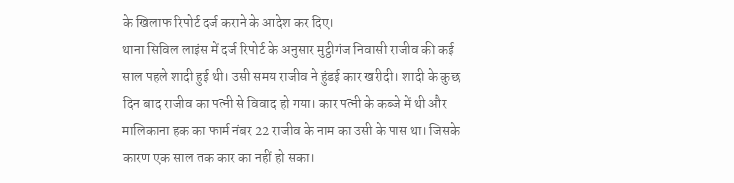के खिलाफ रिपोर्ट दर्ज कराने के आदेश कर दिए।
थाना सिविल लाइंस में दर्ज रिपोर्ट के अनुसार मुट्ठीगंज निवासी राजीव की कई साल पहले शादी हुई थी। उसी समय राजीव ने हुंडई कार खरीदी। शादी के कुछ दिन बाद राजीव का पत्नी से विवाद हो गया। कार पत्नी के कब्जे में थी और मालिकाना हक का फार्म नंबर 22 राजीव के नाम का उसी के पास था। जिसके कारण एक साल तक कार का नहीं हो सका।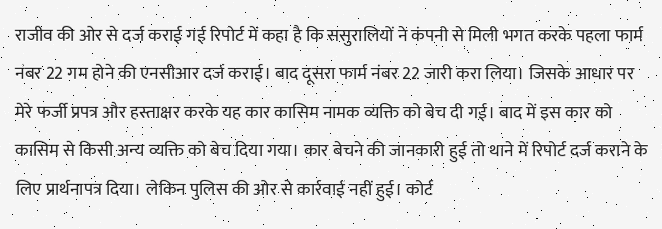राजीव की ओर से दर्ज कराई गई रिपोर्ट में कहा है कि ससुरालियों ने कंपनी से मिली भगत करके पहला फार्म नंबर 22 गम होने की एनसीआर दर्ज कराई। बाद दूसरा फार्म नंबर 22 जारी करा लिया। जिसके आधार पर मेरे फर्जी प्रपत्र और हस्ताक्षर करके यह कार कासिम नामक व्यक्ति को बेच दी गई। बाद में इस कार को कासिम से किसी अन्य व्यक्ति को बेच दिया गया। कार बेचने की जानकारी हुई तो थाने में रिपोर्ट दर्ज कराने के लिए प्रार्थनापत्र दिया। लेकिन पुलिस की ओर से कार्रवाई नहीं हुई। कोर्ट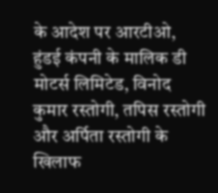के आदेश पर आरटीओ, हुंडई कंपनी के मालिक डी मोटर्स लिमिटेड, विनोद कुमार रस्तोगी, तपिस रस्तोगी और अर्पिता रस्तोगी के खिलाफ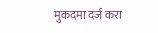मुकदमा दर्ज करा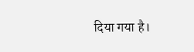दिया गया है।